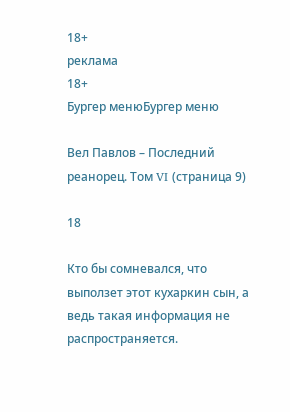18+
реклама
18+
Бургер менюБургер меню

Вел Павлов – Последний реанорец. Том VI (страница 9)

18

Кто бы сомневался, что выползет этот кухаркин сын, а ведь такая информация не распространяется.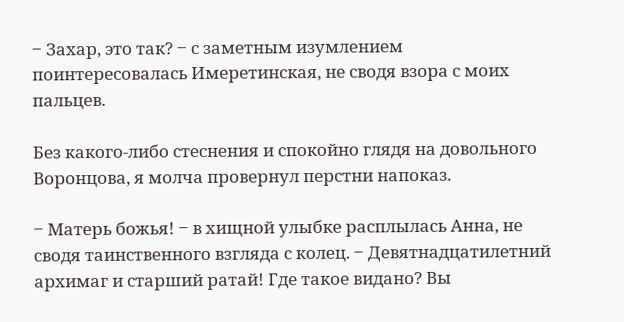‒ Захар, это так? ‒ с заметным изумлением поинтересовалась Имеретинская, не сводя взора с моих пальцев.

Без какого-либо стеснения и спокойно глядя на довольного Воронцова, я молча провернул перстни напоказ.

‒ Матерь божья! ‒ в хищной улыбке расплылась Анна, не сводя таинственного взгляда с колец. ‒ Девятнадцатилетний архимаг и старший ратай! Где такое видано? Вы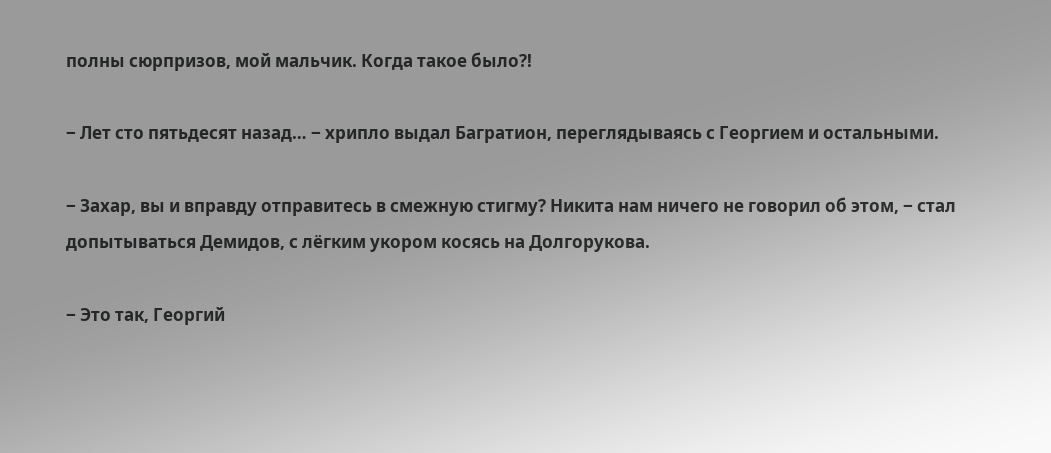полны сюрпризов, мой мальчик. Когда такое было?!

‒ Лет сто пятьдесят назад… ‒ хрипло выдал Багратион, переглядываясь с Георгием и остальными.

‒ Захар, вы и вправду отправитесь в смежную стигму? Никита нам ничего не говорил об этом, ‒ стал допытываться Демидов, с лёгким укором косясь на Долгорукова.

‒ Это так, Георгий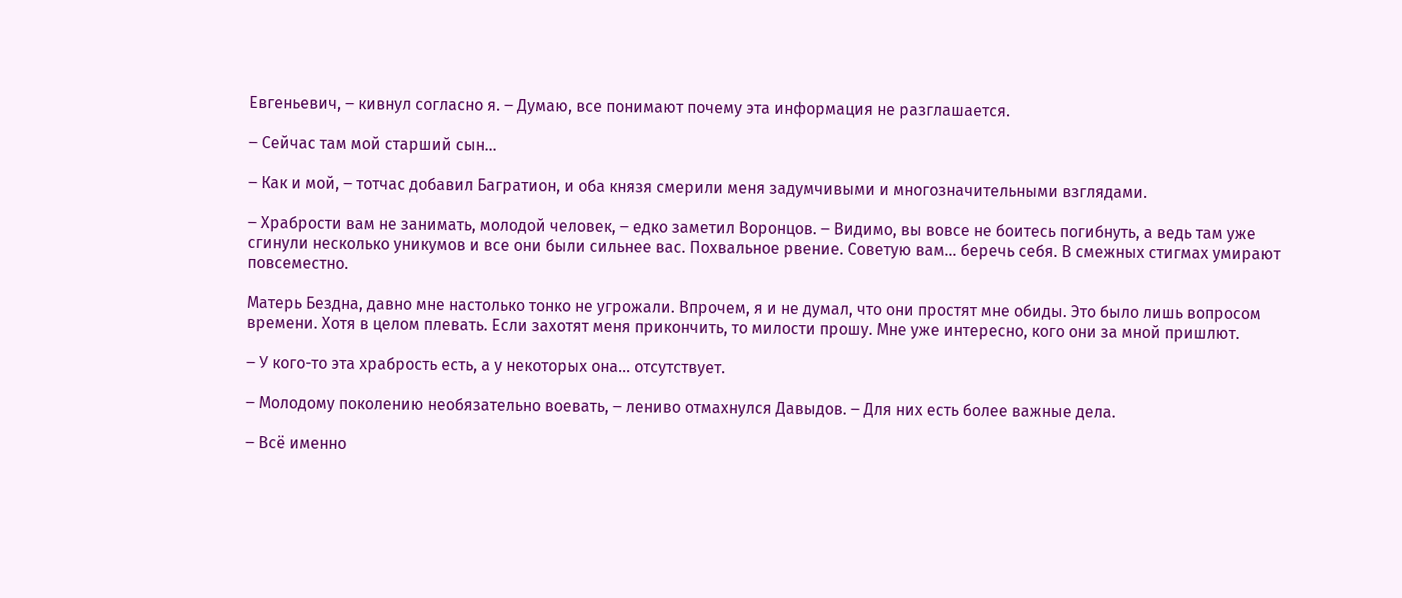Евгеньевич, ‒ кивнул согласно я. ‒ Думаю, все понимают почему эта информация не разглашается.

‒ Сейчас там мой старший сын…

‒ Как и мой, ‒ тотчас добавил Багратион, и оба князя смерили меня задумчивыми и многозначительными взглядами.

‒ Храбрости вам не занимать, молодой человек, ‒ едко заметил Воронцов. ‒ Видимо, вы вовсе не боитесь погибнуть, а ведь там уже сгинули несколько уникумов и все они были сильнее вас. Похвальное рвение. Советую вам… беречь себя. В смежных стигмах умирают повсеместно.

Матерь Бездна, давно мне настолько тонко не угрожали. Впрочем, я и не думал, что они простят мне обиды. Это было лишь вопросом времени. Хотя в целом плевать. Если захотят меня прикончить, то милости прошу. Мне уже интересно, кого они за мной пришлют.

‒ У кого-то эта храбрость есть, а у некоторых она… отсутствует.

‒ Молодому поколению необязательно воевать, ‒ лениво отмахнулся Давыдов. ‒ Для них есть более важные дела.

‒ Всё именно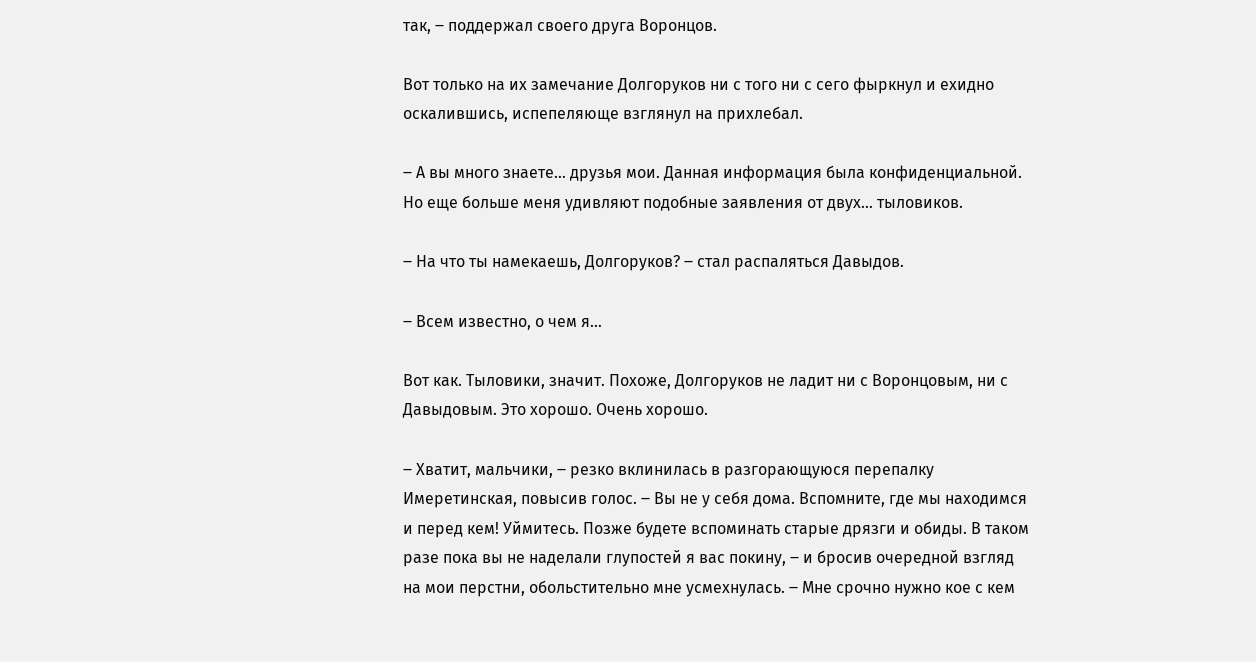так, ‒ поддержал своего друга Воронцов.

Вот только на их замечание Долгоруков ни с того ни с сего фыркнул и ехидно оскалившись, испепеляюще взглянул на прихлебал.

‒ А вы много знаете… друзья мои. Данная информация была конфиденциальной. Но еще больше меня удивляют подобные заявления от двух… тыловиков.

‒ На что ты намекаешь, Долгоруков? ‒ стал распаляться Давыдов.

‒ Всем известно, о чем я…

Вот как. Тыловики, значит. Похоже, Долгоруков не ладит ни с Воронцовым, ни с Давыдовым. Это хорошо. Очень хорошо.

‒ Хватит, мальчики, ‒ резко вклинилась в разгорающуюся перепалку Имеретинская, повысив голос. ‒ Вы не у себя дома. Вспомните, где мы находимся и перед кем! Уймитесь. Позже будете вспоминать старые дрязги и обиды. В таком разе пока вы не наделали глупостей я вас покину, ‒ и бросив очередной взгляд на мои перстни, обольстительно мне усмехнулась. ‒ Мне срочно нужно кое с кем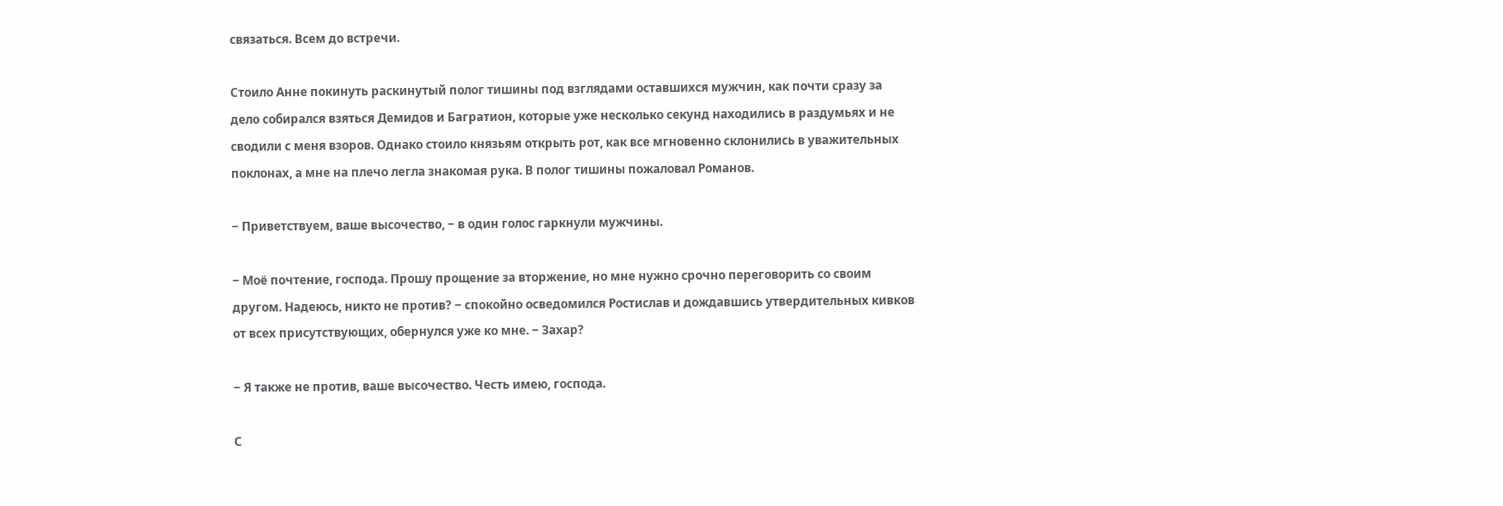связаться. Всем до встречи.

Стоило Анне покинуть раскинутый полог тишины под взглядами оставшихся мужчин, как почти сразу за дело собирался взяться Демидов и Багратион, которые уже несколько секунд находились в раздумьях и не сводили с меня взоров. Однако стоило князьям открыть рот, как все мгновенно склонились в уважительных поклонах, а мне на плечо легла знакомая рука. В полог тишины пожаловал Романов.

‒ Приветствуем, ваше высочество, ‒ в один голос гаркнули мужчины.

‒ Моё почтение, господа. Прошу прощение за вторжение, но мне нужно срочно переговорить со своим другом. Надеюсь, никто не против? ‒ спокойно осведомился Ростислав и дождавшись утвердительных кивков от всех присутствующих, обернулся уже ко мне. ‒ Захар?

‒ Я также не против, ваше высочество. Честь имею, господа.

С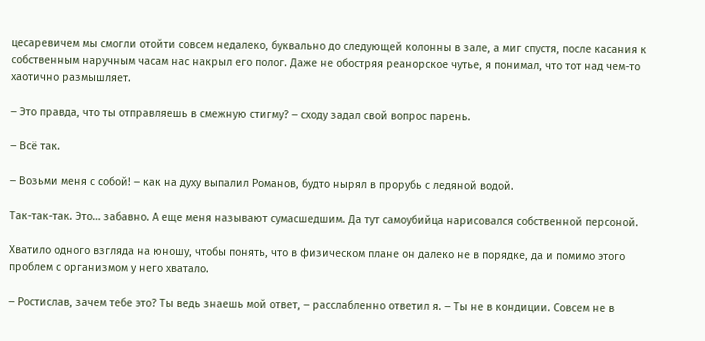цесаревичем мы смогли отойти совсем недалеко, буквально до следующей колонны в зале, а миг спустя, после касания к собственным наручным часам нас накрыл его полог. Даже не обостряя реанорское чутье, я понимал, что тот над чем-то хаотично размышляет.

‒ Это правда, что ты отправляешь в смежную стигму? ‒ сходу задал свой вопрос парень.

‒ Всё так.

‒ Возьми меня с собой! ‒ как на духу выпалил Романов, будто нырял в прорубь с ледяной водой.

Так-так-так. Это… забавно. А еще меня называют сумасшедшим. Да тут самоубийца нарисовался собственной персоной.

Хватило одного взгляда на юношу, чтобы понять, что в физическом плане он далеко не в порядке, да и помимо этого проблем с организмом у него хватало.

‒ Ростислав, зачем тебе это? Ты ведь знаешь мой ответ, ‒ расслабленно ответил я. ‒ Ты не в кондиции. Совсем не в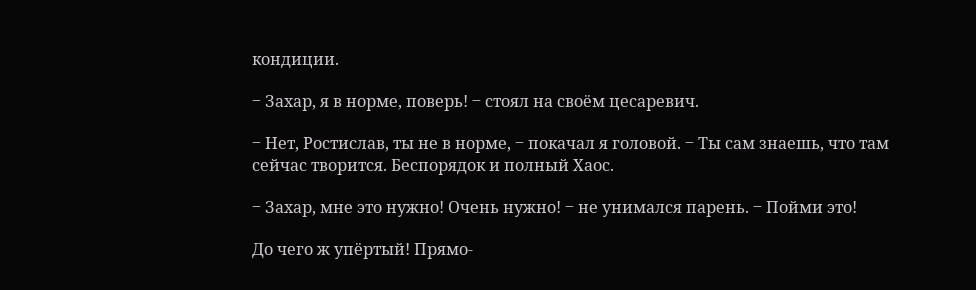кондиции.

‒ Захар, я в норме, поверь! ‒ стоял на своём цесаревич.

‒ Нет, Ростислав, ты не в норме, ‒ покачал я головой. ‒ Ты сам знаешь, что там сейчас творится. Беспорядок и полный Хаос.

‒ Захар, мне это нужно! Очень нужно! ‒ не унимался парень. ‒ Пойми это!

До чего ж упёртый! Прямо-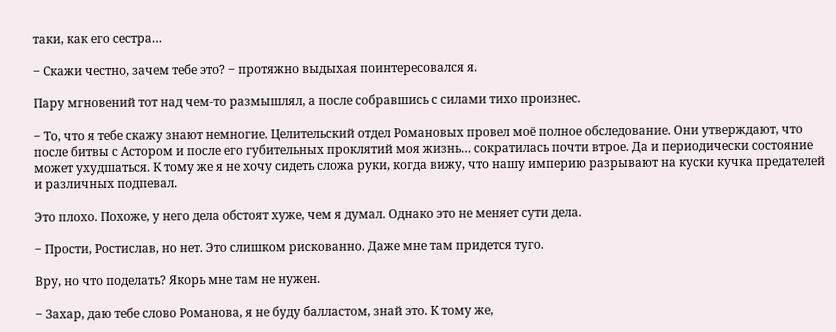таки, как его сестра…

‒ Скажи честно, зачем тебе это? ‒ протяжно выдыхая поинтересовался я.

Пару мгновений тот над чем-то размышлял, а после собравшись с силами тихо произнес.

‒ То, что я тебе скажу знают немногие. Целительский отдел Романовых провел моё полное обследование. Они утверждают, что после битвы с Астором и после его губительных проклятий моя жизнь… сократилась почти втрое. Да и периодически состояние может ухудшаться. К тому же я не хочу сидеть сложа руки, когда вижу, что нашу империю разрывают на куски кучка предателей и различных подпевал.

Это плохо. Похоже, у него дела обстоят хуже, чем я думал. Однако это не меняет сути дела.

‒ Прости, Ростислав, но нет. Это слишком рискованно. Даже мне там придется туго.

Вру, но что поделать? Якорь мне там не нужен.

‒ Захар, даю тебе слово Романова, я не буду балластом, знай это. К тому же,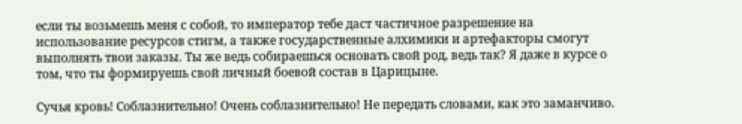если ты возьмешь меня с собой, то император тебе даст частичное разрешение на использование ресурсов стигм, а также государственные алхимики и артефакторы смогут выполнять твои заказы. Ты же ведь собираешься основать свой род, ведь так? Я даже в курсе о том, что ты формируешь свой личный боевой состав в Царицыне.

Сучья кровь! Соблазнительно! Очень соблазнительно! Не передать словами, как это заманчиво.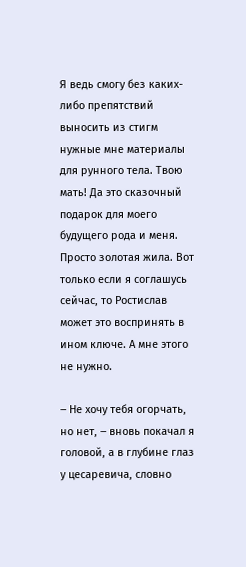Я ведь смогу без каких-либо препятствий выносить из стигм нужные мне материалы для рунного тела. Твою мать! Да это сказочный подарок для моего будущего рода и меня. Просто золотая жила. Вот только если я соглашусь сейчас, то Ростислав может это воспринять в ином ключе. А мне этого не нужно.

‒ Не хочу тебя огорчать, но нет, ‒ вновь покачал я головой, а в глубине глаз у цесаревича, словно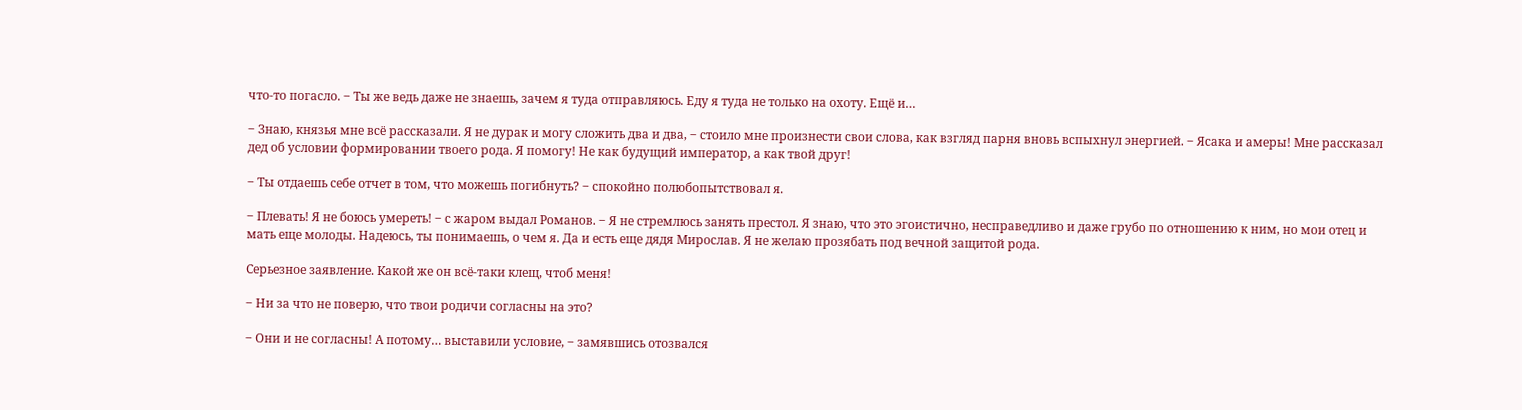что-то погасло. ‒ Ты же ведь даже не знаешь, зачем я туда отправляюсь. Еду я туда не только на охоту. Ещё и…

‒ Знаю, князья мне всё рассказали. Я не дурак и могу сложить два и два, ‒ стоило мне произнести свои слова, как взгляд парня вновь вспыхнул энергией. ‒ Ясака и амеры! Мне рассказал дед об условии формировании твоего рода. Я помогу! Не как будущий император, а как твой друг!

‒ Ты отдаешь себе отчет в том, что можешь погибнуть? ‒ спокойно полюбопытствовал я.

‒ Плевать! Я не боюсь умереть! ‒ с жаром выдал Романов. ‒ Я не стремлюсь занять престол. Я знаю, что это эгоистично, несправедливо и даже грубо по отношению к ним, но мои отец и мать еще молоды. Надеюсь, ты понимаешь, о чем я. Да и есть еще дядя Мирослав. Я не желаю прозябать под вечной защитой рода.

Серьезное заявление. Какой же он всё-таки клещ, чтоб меня!

‒ Ни за что не поверю, что твои родичи согласны на это?

‒ Они и не согласны! А потому… выставили условие, ‒ замявшись отозвался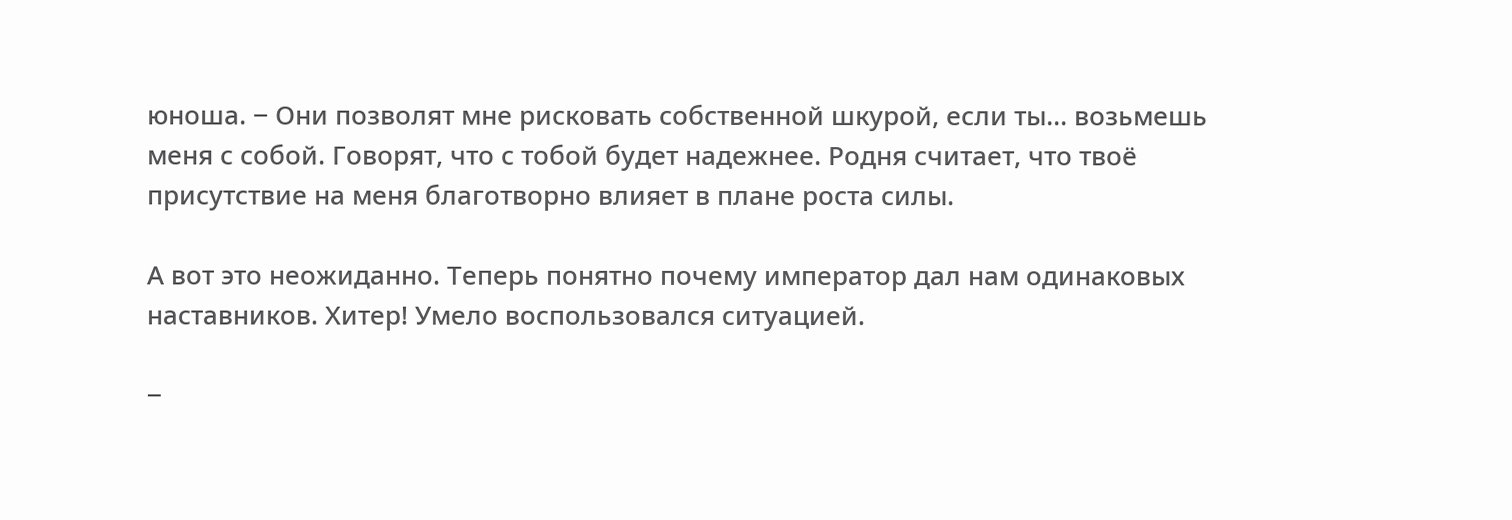юноша. ‒ Они позволят мне рисковать собственной шкурой, если ты… возьмешь меня с собой. Говорят, что с тобой будет надежнее. Родня считает, что твоё присутствие на меня благотворно влияет в плане роста силы.

А вот это неожиданно. Теперь понятно почему император дал нам одинаковых наставников. Хитер! Умело воспользовался ситуацией.

‒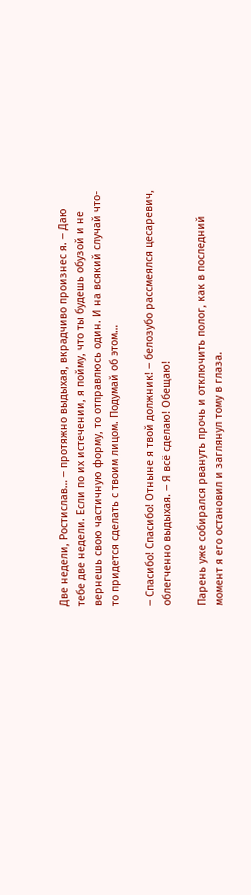Две недели, Ростислав… ‒ протяжно выдыхая, вкрадчиво произнес я. ‒ Даю тебе две недели. Если по их истечении, я пойму, что ты будешь обузой и не вернешь свою частичную форму, то отправлюсь один. И на всякий случай что-то придется сделать с твоим лицом. Подумай об этом…

‒ Спасибо! Спасибо! Отныне я твой должник! ‒ белозубо рассмеялся цесаревич, облегченно выдыхая. ‒ Я всё сделаю! Обещаю!

Парень уже собирался рвануть прочь и отключить полог, как в последний момент я его остановил и заглянул тому в глаза.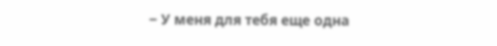‒ У меня для тебя еще одна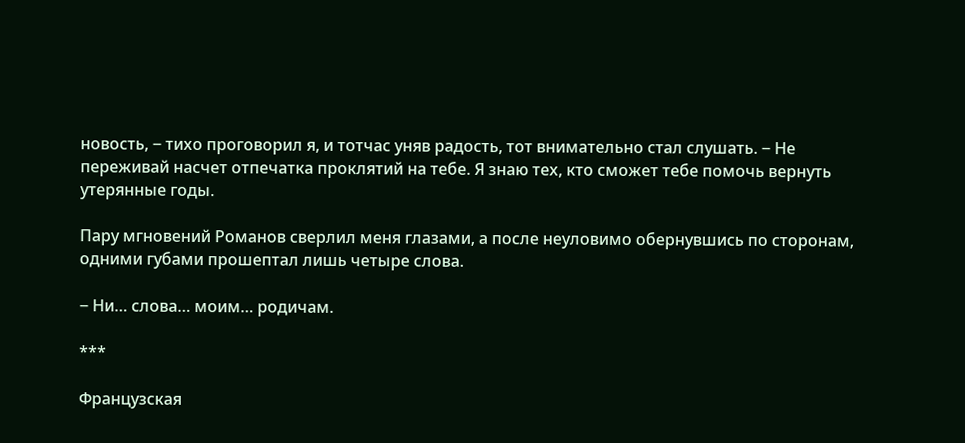новость, ‒ тихо проговорил я, и тотчас уняв радость, тот внимательно стал слушать. ‒ Не переживай насчет отпечатка проклятий на тебе. Я знаю тех, кто сможет тебе помочь вернуть утерянные годы.

Пару мгновений Романов сверлил меня глазами, а после неуловимо обернувшись по сторонам, одними губами прошептал лишь четыре слова.

‒ Ни… слова… моим… родичам.

***

Французская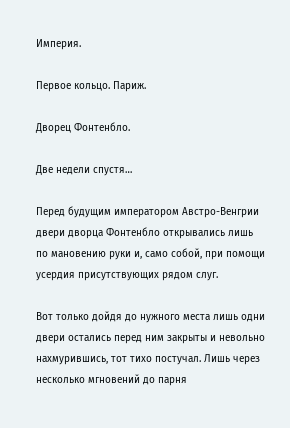Империя.

Первое кольцо. Париж.

Дворец Фонтенбло.

Две недели спустя…

Перед будущим императором Австро-Венгрии двери дворца Фонтенбло открывались лишь по мановению руки и, само собой, при помощи усердия присутствующих рядом слуг.

Вот только дойдя до нужного места лишь одни двери остались перед ним закрыты и невольно нахмурившись, тот тихо постучал. Лишь через несколько мгновений до парня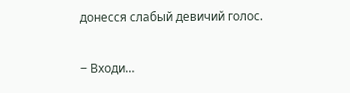донесся слабый девичий голос.

‒ Входи…